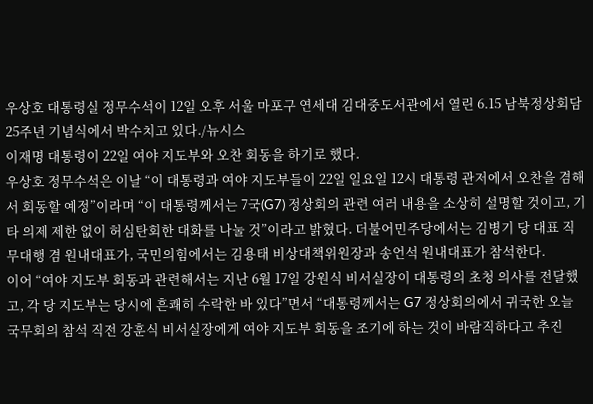우상호 대통령실 정무수석이 12일 오후 서울 마포구 연세대 김대중도서관에서 열린 6.15 남북정상회담 25주년 기념식에서 박수치고 있다./뉴시스
이재명 대통령이 22일 여야 지도부와 오찬 회동을 하기로 했다.
우상호 정무수석은 이날 “이 대통령과 여야 지도부들이 22일 일요일 12시 대통령 관저에서 오찬을 겸해서 회동할 예정”이라며 “이 대통령께서는 7국(G7) 정상회의 관련 여러 내용을 소상히 설명할 것이고, 기타 의제 제한 없이 허심탄회한 대화를 나눌 것”이라고 밝혔다. 더불어민주당에서는 김병기 당 대표 직무대행 겸 원내대표가, 국민의힘에서는 김용태 비상대책위원장과 송언석 원내대표가 참석한다.
이어 “여야 지도부 회동과 관련해서는 지난 6월 17일 강원식 비서실장이 대통령의 초청 의사를 전달했고, 각 당 지도부는 당시에 흔쾌히 수락한 바 있다”면서 “대통령께서는 G7 정상회의에서 귀국한 오늘 국무회의 참석 직전 강훈식 비서실장에게 여야 지도부 회동을 조기에 하는 것이 바람직하다고 추진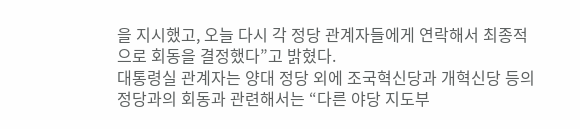을 지시했고, 오늘 다시 각 정당 관계자들에게 연락해서 최종적으로 회동을 결정했다”고 밝혔다.
대통령실 관계자는 양대 정당 외에 조국혁신당과 개혁신당 등의 정당과의 회동과 관련해서는 “다른 야당 지도부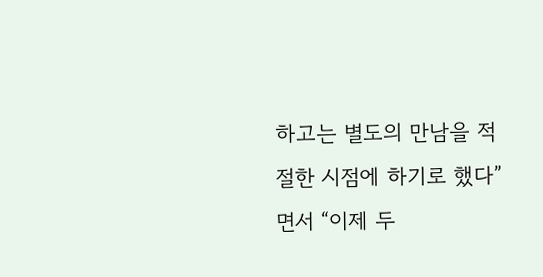하고는 별도의 만남을 적절한 시점에 하기로 했다”면서 “이제 두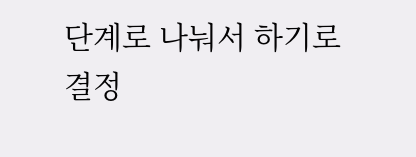단계로 나눠서 하기로 결정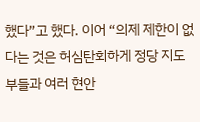했다”고 했다. 이어 “의제 제한이 없다는 것은 허심탄회하게 정당 지도부들과 여러 현안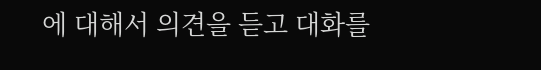에 대해서 의견을 듣고 대화를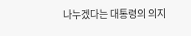나누겠다는 대통령의 의지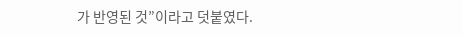가 반영된 것”이라고 덧붙였다.